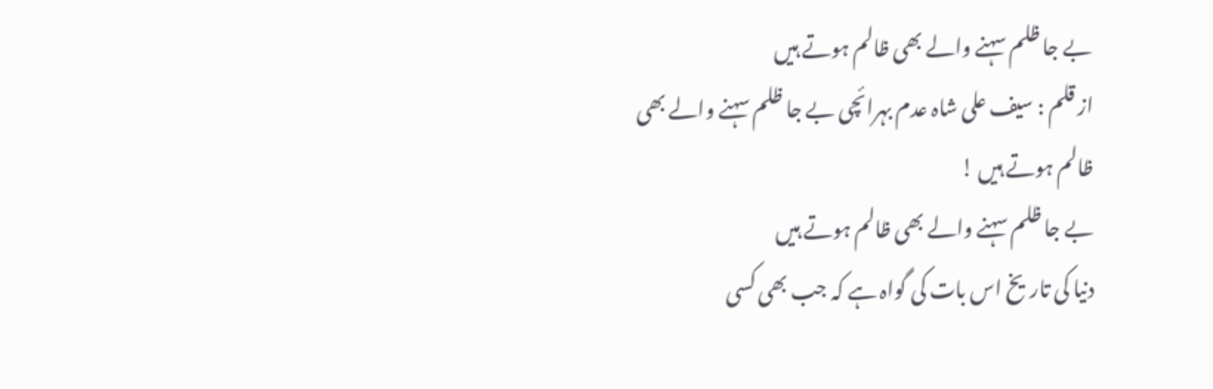بے جا ظلم سہنے والے بھی ظالم ہوتے ہیں
از قلم : سیف علی شاہ عدم بہرائچی بے جا ظلم سہنے والے بھی ظالم ہوتے ہیں !
بے جا ظلم سہنے والے بھی ظالم ہوتے ہیں
دنیا کی تاریخ اس بات کی گواہ ہے کہ جب بھی کسی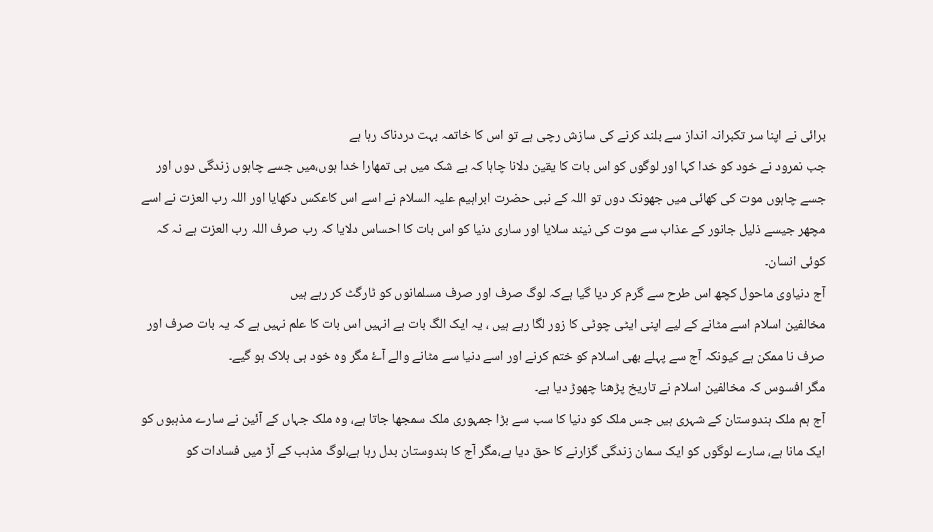برائی نے اپنا سر تکبرانہ انداز سے بلند کرنے کی سازش رچی ہے تو اس کا خاتمہ بہت دردناک رہا ہے
جب نمرود نے خود کو خدا کہا اور لوگوں کو اس بات کا یقین دلانا چاہا کہ بے شک میں ہی تمھارا خدا ہوں،میں جسے چاہوں زندگی دوں اور جسے چاہوں موت کی کھائی میں جھونک دوں تو اللہ کے نبی حضرت ابراہیم علیہ السلام نے اسے اس کاعکس دکھایا اور اللہ رب العزت نے اسے مچھر جیسے ذلیل جانور کے عذاب سے موت کی نیند سلایا اور ساری دنیا کو اس بات کا احساس دلایا کہ رب صرف اللہ رب العزت ہے نہ کہ کوئی انسان۔
آج دنیاوی ماحول کچھ اس طرح سے گرم کر دیا گیا ہےکہ لوگ صرف اور صرف مسلمانوں کو ٹارگٹ کر رہے ہیں
مخالفین اسلام اسے مٹانے کے لیے اپنی ایٹی چوٹی کا زور لگا رہے ہیں ، یہ ایک الگ بات ہے انہیں اس بات کا علم نہیں ہے کہ یہ بات صرف اور صرف نا ممکن ہے کیونکہ آج سے پہلے بھی اسلام کو ختم کرنے اور اسے دنیا سے مٹانے والے آۓ مگر وہ خود ہی ہلاک ہو گیے۔
مگر افسوس کہ مخالفین اسلام نے تاریخ پڑھنا چھوڑ دیا ہے۔
آج ہم ملک ہندوستان کے شہری ہیں جس ملک کو دنیا کا سب سے بڑا جمہوری ملک سمجھا جاتا ہے، وہ ملک جہاں کے آئین نے سارے مذہبوں کو ایک مانا ہے، سارے لوگوں کو ایک سمان زندگی گزارنے کا حق دیا ہے،مگر آج کا ہندوستان بدل رہا ہے،لوگ مذہب کے آڑ میں فسادات کو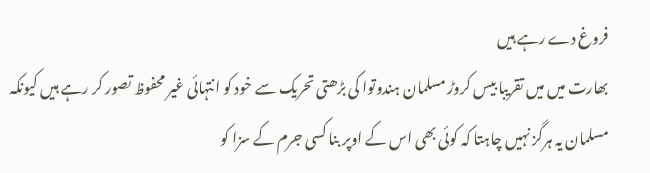فروغ دے رہے ہیں
بھارت میں میں تقریبا بیس کروڑ مسلمان ہندوتوا کی بڑھتی تحریک سے خود کو انتہائی غیر محفوظ تصور کر رہے ہیں کیونکہ مسلمان یہ ہرگز نہیں چاہتا کہ کوئی بھی اس کے اوپر بنا کسی جرم کے سزا کو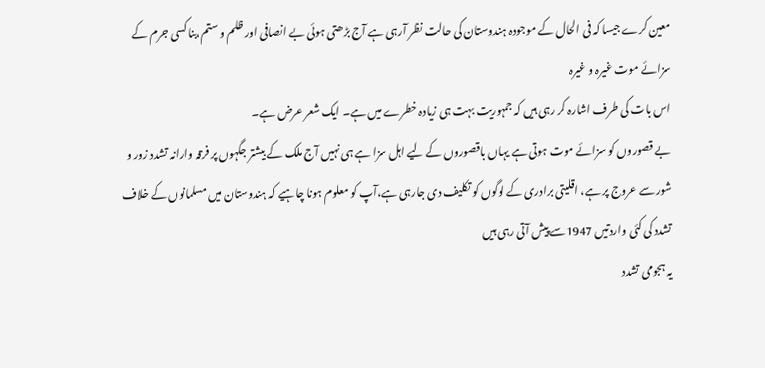معین کرے جیسا کہ فی الحال کے موجودہ ہندوستان کی حالت نظر آرہی ہے آج بڑھتی ہوئی بے انصافی اور ظلم و ستم،بنا کسی جرم کے سزائے موت غیرہ و غیرہ
اس بات کی طرف اشارہ کر رہی ہیں کہ جمہوریت بہت ہی زیادہ خطرے میں ہے۔ ایک شعر عرض ہے۔
بے قصوروں کو سزائے موت ہوتی ہے یہاں باقصوروں کے لیے اہل سزا ہے ہی نہیں آج ملک کے بیشتر جگہوں پر فرقہ وارانہ تشدد زور و شور سے عروج پر ہے، اقلیتی برادری کے لوگوں کو تکلیف دی جارہی ہے،آپ کو معلوم ہونا چاہیے کہ ہندوستان میں مسلمانوں کے خلاف تشدد کی کئی واردتیں 1947سے پیش آتی رہی ہیں
یہ ہجومی تشدد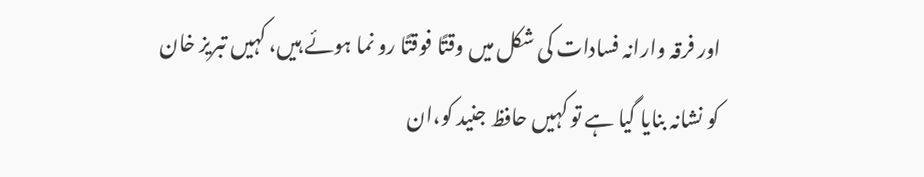اور فرقہ وارانہ فسادات کی شکل میں وقتًا فوقتًا رو نما ہوئے ہیں، کہیں تبریز خان کو نشانہ بنایا گیا ہے تو کہیں حافظ جنید کو،ان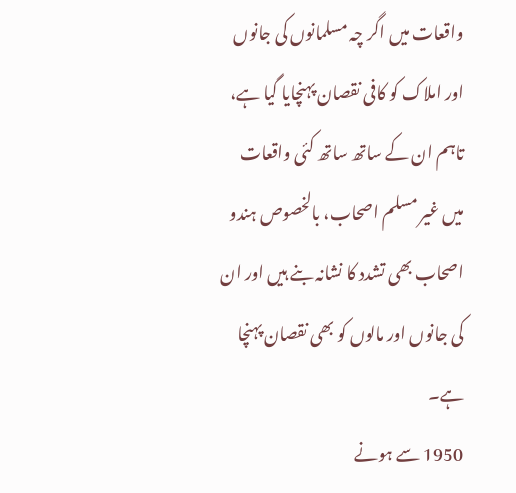واقعات میں اگر چہ مسلمانوں کی جانوں اور املاک کو کافی نقصان پہنچایا گیا ہے، تاہم ان کے ساتھ ساتھ کئی واقعات میں غیر مسلم اصحاب، بالخصوص ہندو اصحاب بھی تشدد کا نشانہ بنے ہیں اور ان کی جانوں اور مالوں کو بھی نقصان پہنچا ہے۔
1950 سے ہونے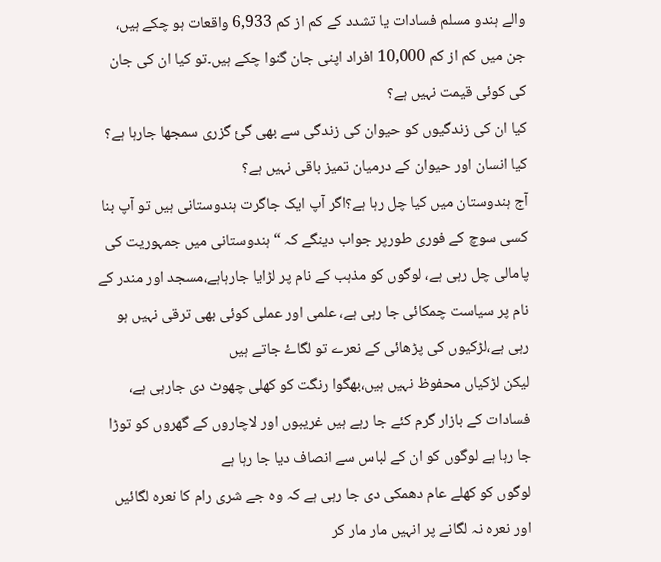والے ہندو مسلم فسادات یا تشدد کے کم از کم 6,933 واقعات ہو چکے ہیں، جن میں کم از کم 10,000 افراد اپنی جان گنوا چکے ہیں۔تو کیا ان کی جان کی کوئی قیمت نہیں ہے؟
کیا ان کی زندگیوں کو حیوان کی زندگی سے بھی گئ گزری سمجھا جارہا ہے؟
کیا انسان اور حیوان کے درمیان تمیز باقی نہیں ہے؟
آج ہندوستان میں کیا چل رہا ہے؟اگر آپ ایک جاگرت ہندوستانی ہیں تو آپ بنا کسی سوچ کے فوری طورپر جواب دینگے کہ “ہندوستانی میں جمہوریت کی پامالی چل رہی ہے، لوگوں کو مذہب کے نام پر لڑایا جارہاہے،مسجد اور مندر کے نام پر سیاست چمکائی جا رہی ہے، علمی اور عملی کوئی بھی ترقی نہیں ہو رہی ہے،لڑکیوں کی پڑھائی کے نعرے تو لگاۓ جاتے ہیں
لیکن لڑکیاں محفوظ نہیں ہیں،بھگوا رنگت کو کھلی چھوٹ دی جارہی ہے، فسادات کے بازار گرم کئے جا رہے ہیں غریبوں اور لاچاروں کے گھروں کو توڑا جا رہا ہے لوگوں کو ان کے لباس سے انصاف دیا جا رہا ہے
لوگوں کو کھلے عام دھمکی دی جا رہی ہے کہ وہ جے شری رام کا نعرہ لگائیں اور نعرہ نہ لگانے پر انہیں مار مار کر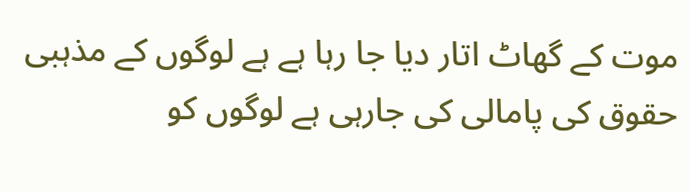موت کے گھاٹ اتار دیا جا رہا ہے ہے لوگوں کے مذہبی حقوق کی پامالی کی جارہی ہے لوگوں کو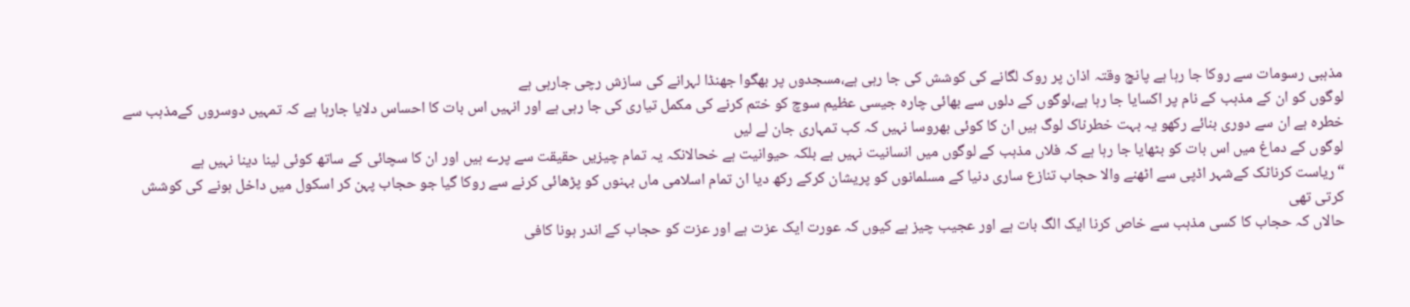مذہبی رسومات سے روکا جا رہا ہے پانچ وقتہ اذان پر روک لگانے کی کوشش کی جا رہی ہے،مسجدوں پر بھگوا جھنڈا لہرانے کی سازش رچی جارہی ہے
لوگوں کو ان کے مذہب کے نام پر اکسایا جا رہا ہے،لوگوں کے دلوں سے بھائی چارہ جیسی عظیم سوچ کو ختم کرنے کی مکمل تیاری کی جا رہی ہے اور انہیں اس بات کا احساس دلایا جارہا ہے کہ تمہیں دوسروں کےمذہب سے خطرہ ہے ان سے دوری بنائے رکھو یہ بہت خطرناک لوگ ہیں ان کا کوئی بھروسا نہیں کہ کب تمہاری جان لے لیں
لوگوں کے دماغ میں اس بات کو بٹھایا جا رہا ہے کہ فلاں مذہب کے لوگوں میں انسانیت نہیں ہے بلکہ حیوانیت ہے خحالانکہ یہ تمام چیزیں حقیقت سے پرے ہیں اور ان کا سچائی کے ساتھ کوئی لینا دینا نہیں ہے
“ریاست کرناٹک کےشہر اڈپی سے اٹھنے والا حجاب تنازع ساری دنیا کے مسلمانوں کو پریشان کرکے رکھ دیا ان تمام اسلامی ماں بہنوں کو پڑھائی کرنے سے روکا گیا جو حجاب پہن کر اسکول میں داخل ہونے کی کوشش کرتی تھی
حالاں کہ حجاب کا کسی مذہب سے خاص کرنا ایک الگ بات ہے اور عجیب چیز ہے کیوں کہ عورت ایک عزت ہے اور عزت کو حجاب کے اندر ہونا کافی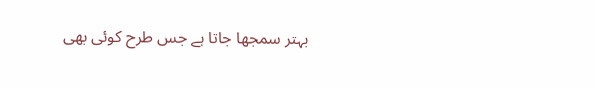بہتر سمجھا جاتا ہے جس طرح کوئی بھی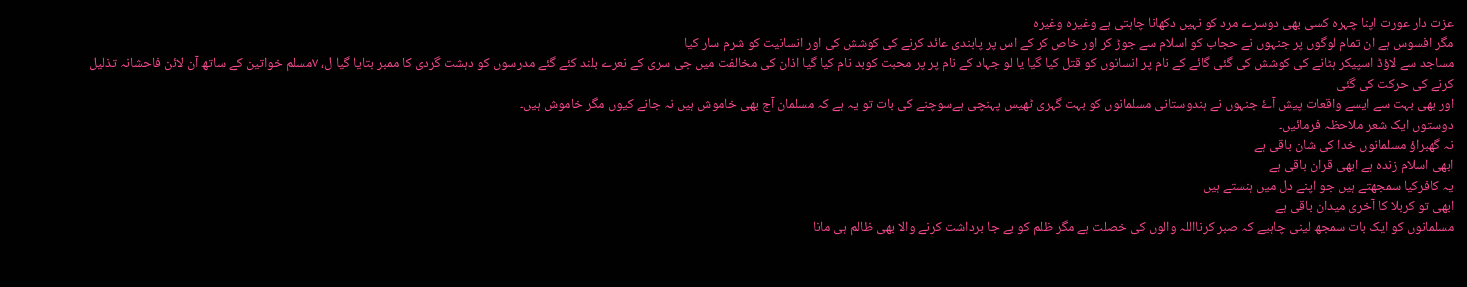عزت دار عورت اپنا چہرہ کسی بھی دوسرے مرد کو نہیں دکھانا چاہتی ہے وغیرہ وغیرہ
مگر افسوس ہے ان تمام لوگوں پر جنہوں نے حجاب کو اسلام سے جوڑ کر اور خاص کر کے اس پر پابندی عائد کرنے کی کوشش کی اور انسانیت کو شرم سار کیا
مساجد سے لاؤڈ اسپیکر ہٹانے کی کوشش کی گئی گائے کے نام پر انسانوں کو قتل کیا گیا یا لو جہاد کے نام پر پر محبت کوبد نام کیا گیا اذان کی مخالفت میں جی سری کے نعرے بلند کئے گئے مدرسوں کو دہشت گردی کا ممبر بتایا گیا ل، ٧مسلم خواتین کے ساتھ آن لائن فاحشانہ تذلیل کرنے کی حرکت کی گئی
اور بھی بہت سے ایسے واقعات پیش آۓ جنہوں نے ہندوستانی مسلمانوں کو بہت گہری ٹھیس پہنچی ہےسوچنے کی بات تو یہ ہے کہ مسلمان آج بھی خاموش ہیں نہ جانے کیوں مگر خاموش ہیں۔
دوستوں ایک شعر ملاحظہ فرمائیں۔
نہ گھبراؤ مسلمانوں خدا کی شان باقی ہے
ابھی اسلام زندہ ہے ابھی قران باقی ہے
یہ کافرکیا سمجھتے ہیں جو اپنے دل میں ہنستے ہیں
ابھی تو کربلا کا آخری میدان باقی ہے
مسلمانوں کو ایک بات سمجھ لینی چاہیے کہ صبر کرنااللہ والوں کی خصلت ہے مگر ظلم کو بے جا برداشت کرنے والا بھی ظالم ہی مانا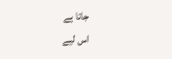جاتا ہے
اس لیے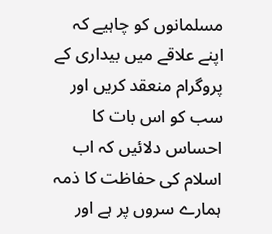مسلمانوں کو چاہیے کہ اپنے علاقے میں بیداری کے پروگرام منعقد کریں اور سب کو اس بات کا احساس دلائیں کہ اب اسلام کی حفاظت کا ذمہ ہمارے سروں پر ہے اور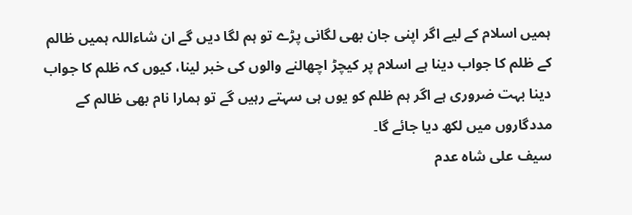ہمیں اسلام کے لیے اگر اپنی جان بھی لگانی پڑے تو ہم لگا دیں گے ان شاءاللہ ہمیں ظالم کے ظلم کا جواب دینا ہے اسلام پر کیچڑ اچھالنے والوں کی خبر لینا، کیوں کہ ظلم کا جواب دینا بہت ضروری ہے اگر ہم ظلم کو یوں ہی سہتے رہیں گے تو ہمارا نام بھی ظالم کے مددگاروں میں لکھ دیا جائے گا۔
سیف علی شاہ عدم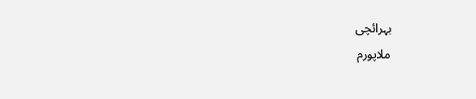بہرائچی
ملاپورم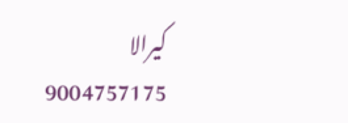کیرالا
9004757175